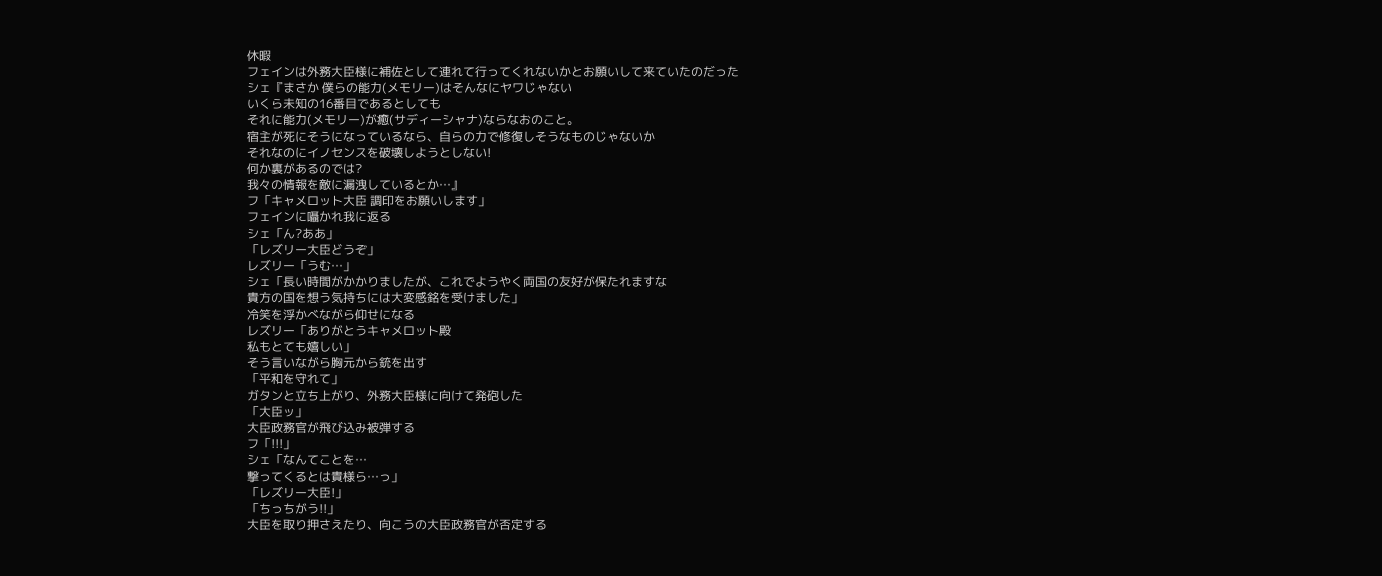休暇
フェインは外務大臣様に補佐として連れて行ってくれないかとお願いして来ていたのだった
シェ『まさか 僕らの能力(メモリー)はそんなにヤワじゃない
いくら未知の16番目であるとしても
それに能力(メモリー)が癒(サディーシャナ)ならなおのこと。
宿主が死にそうになっているなら、自らの力で修復しそうなものじゃないか
それなのにイノセンスを破壊しようとしない!
何か裏があるのでは?
我々の情報を敵に漏洩しているとか…』
フ「キャメロット大臣 調印をお願いします」
フェインに囁かれ我に返る
シェ「ん?ああ」
「レズリー大臣どうぞ」
レズリー「うむ…」
シェ「長い時間がかかりましたが、これでようやく両国の友好が保たれますな
貴方の国を想う気持ちには大変感銘を受けました」
冷笑を浮かべながら仰せになる
レズリー「ありがとうキャメロット殿
私もとても嬉しい」
そう言いながら胸元から銃を出す
「平和を守れて」
ガタンと立ち上がり、外務大臣様に向けて発砲した
「大臣ッ」
大臣政務官が飛び込み被弾する
フ「!!!」
シェ「なんてことを…
撃ってくるとは貴様ら…っ」
「レズリー大臣!」
「ちっちがう!!」
大臣を取り押さえたり、向こうの大臣政務官が否定する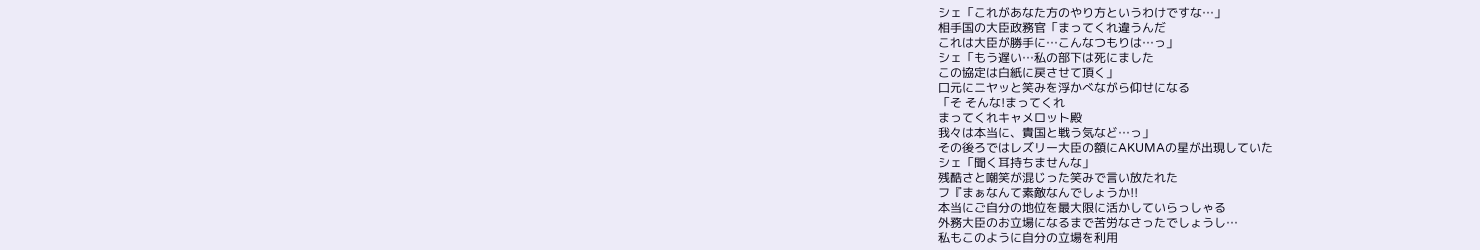シェ「これがあなた方のやり方というわけですな…」
相手国の大臣政務官「まってくれ違うんだ
これは大臣が勝手に…こんなつもりは…っ」
シェ「もう遅い…私の部下は死にました
この協定は白紙に戻させて頂く」
口元にニヤッと笑みを浮かべながら仰せになる
「そ そんな!まってくれ
まってくれキャメロット殿
我々は本当に、貴国と戦う気など…っ」
その後ろではレズリー大臣の額にAKUMAの星が出現していた
シェ「聞く耳持ちませんな」
残酷さと嘲笑が混じった笑みで言い放たれた
フ『まぁなんて素敵なんでしょうか!!
本当にご自分の地位を最大限に活かしていらっしゃる
外務大臣のお立場になるまで苦労なさったでしょうし…
私もこのように自分の立場を利用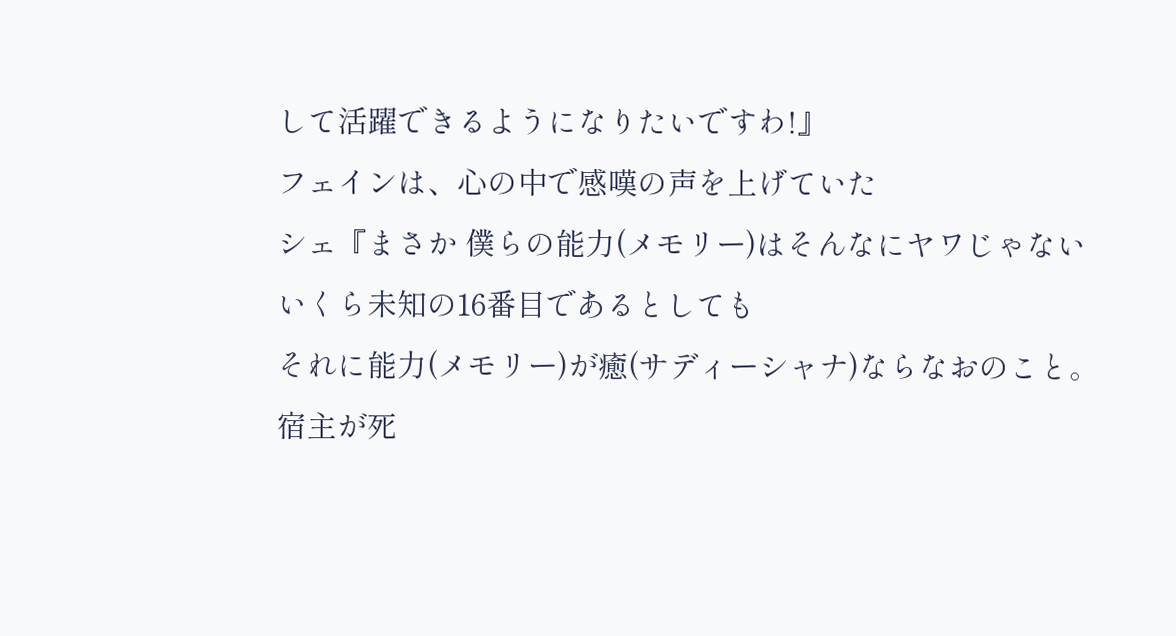して活躍できるようになりたいですわ!』
フェインは、心の中で感嘆の声を上げていた
シェ『まさか 僕らの能力(メモリー)はそんなにヤワじゃない
いくら未知の16番目であるとしても
それに能力(メモリー)が癒(サディーシャナ)ならなおのこと。
宿主が死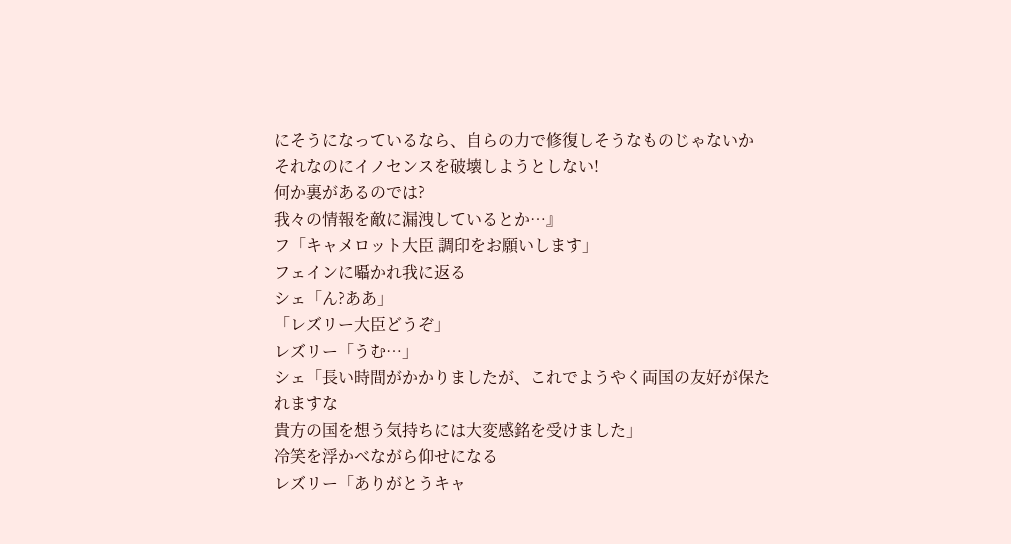にそうになっているなら、自らの力で修復しそうなものじゃないか
それなのにイノセンスを破壊しようとしない!
何か裏があるのでは?
我々の情報を敵に漏洩しているとか…』
フ「キャメロット大臣 調印をお願いします」
フェインに囁かれ我に返る
シェ「ん?ああ」
「レズリー大臣どうぞ」
レズリー「うむ…」
シェ「長い時間がかかりましたが、これでようやく両国の友好が保たれますな
貴方の国を想う気持ちには大変感銘を受けました」
冷笑を浮かべながら仰せになる
レズリー「ありがとうキャ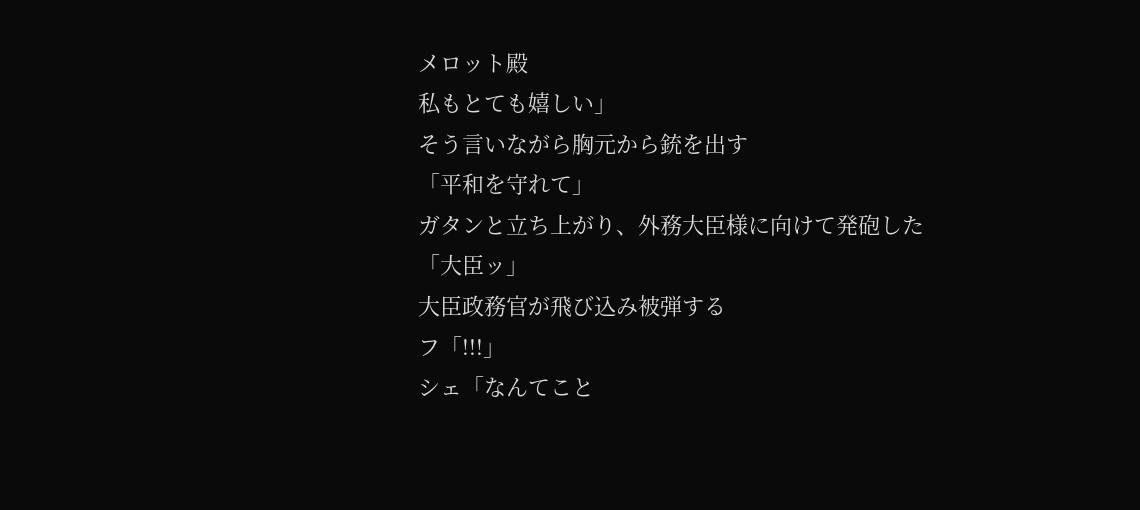メロット殿
私もとても嬉しい」
そう言いながら胸元から銃を出す
「平和を守れて」
ガタンと立ち上がり、外務大臣様に向けて発砲した
「大臣ッ」
大臣政務官が飛び込み被弾する
フ「!!!」
シェ「なんてこと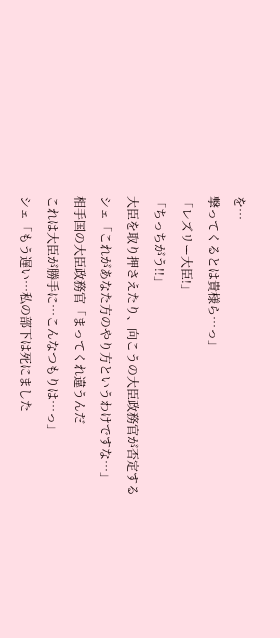を…
撃ってくるとは貴様ら…っ」
「レズリー大臣!」
「ちっちがう!!」
大臣を取り押さえたり、向こうの大臣政務官が否定する
シェ「これがあなた方のやり方というわけですな…」
相手国の大臣政務官「まってくれ違うんだ
これは大臣が勝手に…こんなつもりは…っ」
シェ「もう遅い…私の部下は死にました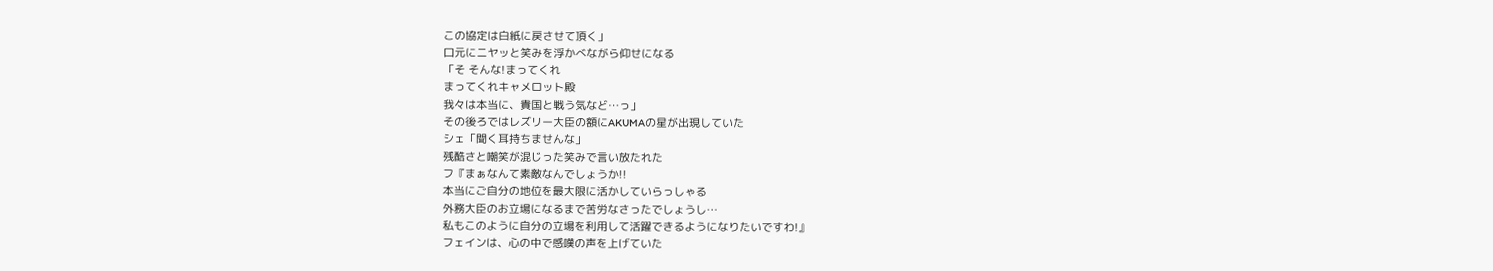この協定は白紙に戻させて頂く」
口元にニヤッと笑みを浮かべながら仰せになる
「そ そんな!まってくれ
まってくれキャメロット殿
我々は本当に、貴国と戦う気など…っ」
その後ろではレズリー大臣の額にAKUMAの星が出現していた
シェ「聞く耳持ちませんな」
残酷さと嘲笑が混じった笑みで言い放たれた
フ『まぁなんて素敵なんでしょうか!!
本当にご自分の地位を最大限に活かしていらっしゃる
外務大臣のお立場になるまで苦労なさったでしょうし…
私もこのように自分の立場を利用して活躍できるようになりたいですわ!』
フェインは、心の中で感嘆の声を上げていた